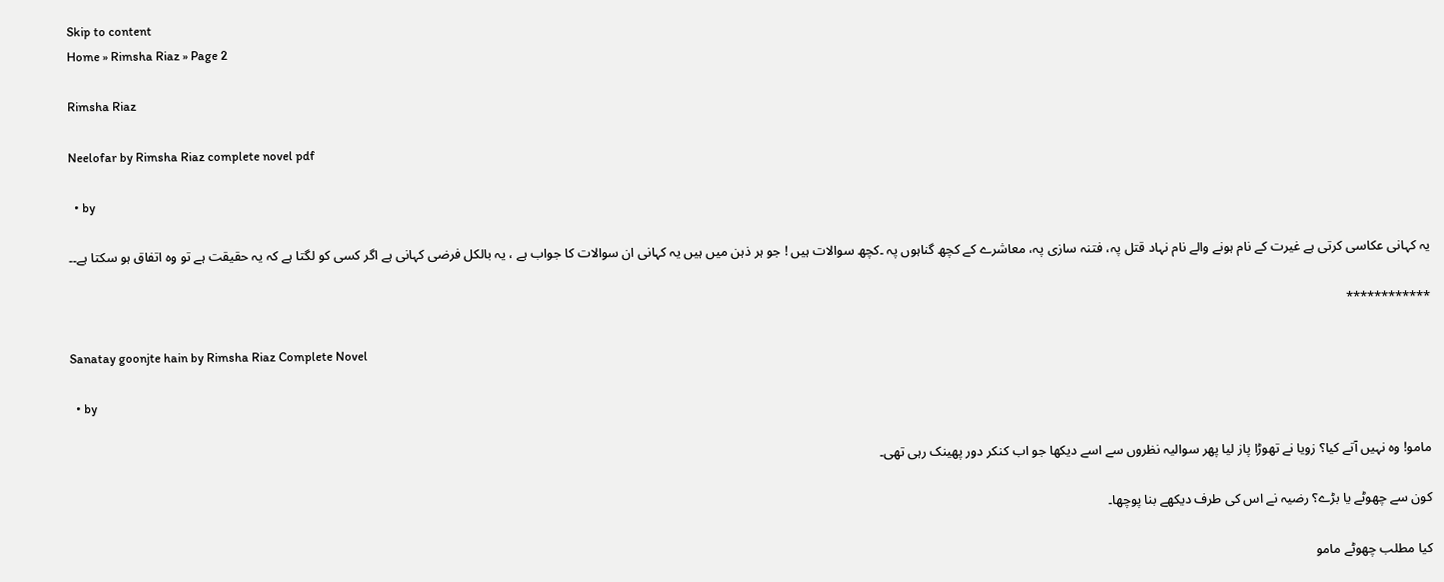Skip to content
Home » Rimsha Riaz » Page 2

Rimsha Riaz

Neelofar by Rimsha Riaz complete novel pdf

  • by

یہ کہانی عکاسی کرتی ہے غیرت کے نام ہونے والے نام نہاد قتل پہ، فتنہ سازی پہ، معاشرے کے کچھ گناہوں پہ ۔کچھ سوالات ہیں ! جو ہر ذہن میں ہیں یہ کہانی ان سوالات کا جواب ہے ، یہ بالکل فرضی کہانی ہے اگر کسی کو لگتا ہے کہ یہ حقیقت ہے تو وہ اتفاق ہو سکتا ہے۔۔

************

Sanatay goonjte hain by Rimsha Riaz Complete Novel

  • by

مامو! وہ نہیں آتے کیا؟ زویا نے تھوڑا پاز لیا پھر سوالیہ نظروں سے اسے دیکھا جو اب کنکر دور پھینک رہی تھی۔

کون سے چھوٹے یا بڑے؟ رضیہ نے اس کی طرف دیکھے بنا پوچھا۔

کیا مطلب چھوٹے مامو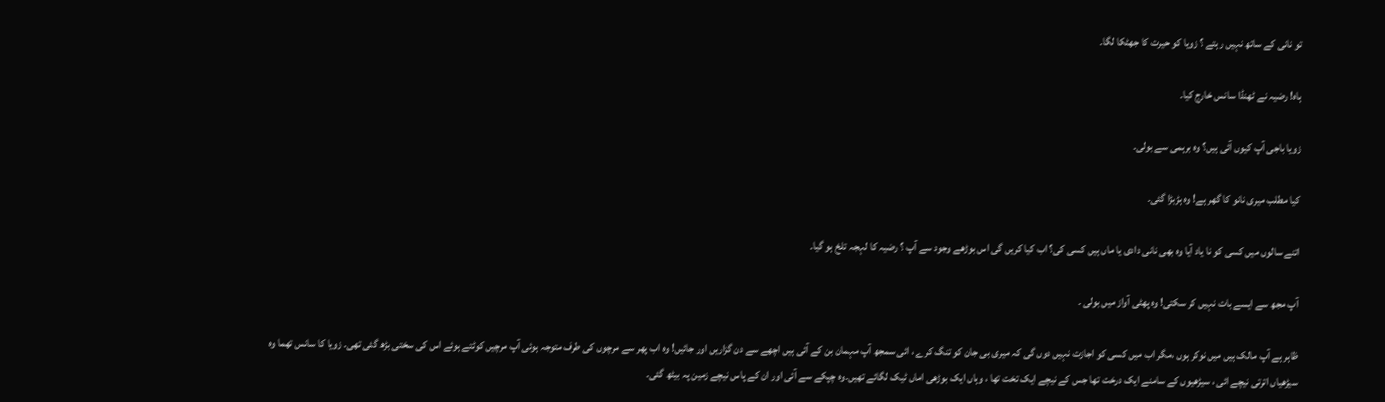تو نانی کے ساتھ نہیں رہتے ؟ زویا کو حیرت کا جھٹکا لگا۔

ہاہ! رضیہ نے ٹھنڈا سانس خارج کیا۔

زویا باجی آپ کیوں آئی ہیں؟ وہ برہمی سے بولی۔

کیا مطلب میری نانو کا گھر ہے! وہ ہڑبڑا گئی۔

اتنے سالوں میں کسی کو نا یاد آیا وہ بھی نانی دادی یا ماں ہیں کسی کی؟ اب کیا کریں گی اس بوڑھے وجود سے آپ ؟ رضیہ کا لہجہ تلخ ہو گیا۔

آپ مجھ سے ایسے بات نہیں کر سکتی! وہ پھٹی آواز میں بولی ۔

ظاہر ہے آپ مالک ہیں میں نوکر ہوں ،مگر اب میں کسی کو اجازت نہیں دوں گی کہ میری بی جان کو تنگ کرے ، ائی سمجھ آپ مہمان بن کے آئی ہیں اچھے سے دن گزاریں اور جائیں! وہ اب پھر سے مرچوں کی طرف متوجہ ہوئی آپ مرچیں کوٹتے ہوئے اس کی سختی بڑھ گئی تھی۔ زویا کا سانس تھما وہ سیڑھیاں اترتی نیچے ائی ، سیڑھیوں کے سامنے ایک درخت تھا جس کے نیچے ایک تخت تھا ، وہاں ایک بوڑھی اماں ٹیک لگائے تھیں۔وہ چپکے سے آئی اور ان کے پاس نیچے زمین پہ بیٹھ گئی۔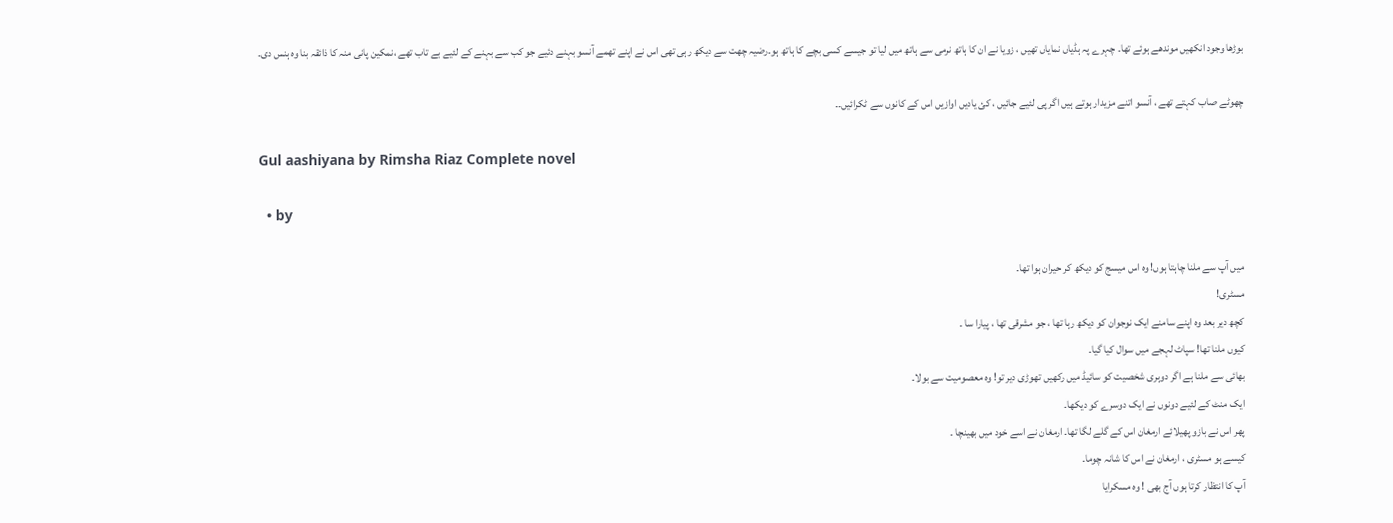بوڑھا وجود انکھیں موندھے ہوئے تھا۔ چہرے پہ ہڈیاں نمایاں تھیں ، زویا نے ان کا ہاتھ نرمی سے ہاتھ میں لیا تو جیسے کسی بچے کا ہاتھ ہو۔رضیہ چھت سے دیکھ رہی تھی اس نے اپنے تھمے آنسو بہنے دئیے جو کب سے بہنے کے لئیے بے تاب تھے ،نمکین پانی منہ کا ذائقہ بنا وہ ہنس دی۔

چھوٹے صاب کہتے تھے ، آنسو اتنے مزیدار ہوتے ہیں اگر پی لئیے جائیں ، کئ یادیں اوازیں اس کے کانوں سے ٹکرائیں۔۔

Gul aashiyana by Rimsha Riaz Complete novel

  • by

میں آپ سے ملنا چاہتا ہوں! وہ اس میسج کو دیکھ کر حیران ہوا تھا۔
مسٹری!
کچھ دیر بعد وہ اپنے سامنے ایک نوجوان کو دیکھ رہا تھا ، جو مشرقی تھا ، پیارا سا ۔
کیوں ملنا تھا! سپاٹ لہجے میں سوال کیا گیا۔
بھائی سے ملنا ہے اگر دوہری شخصیت کو سائیڈ میں رکھیں تھوڑی دیر تو! وہ معصومیت سے بولا۔
ایک منٹ کے لئیے دونوں نے ایک دوسرے کو دیکھا۔
پھر اس نے بازو پھیلائے ارمغان اس کے گلے لگا تھا۔ ارمغان نے اسے خود میں بھینچا ۔
کیسے ہو مسٹری ، ارمغان نے اس کا شانہ چوما۔
آپ کا انتظار کرتا ہوں آج بھی ! وہ مسکرایا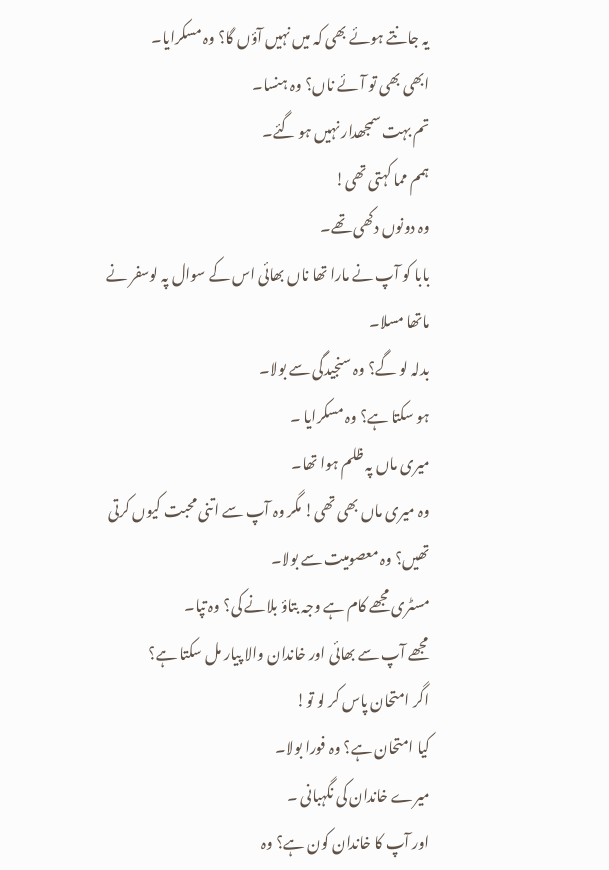یہ جانتے ہوئے بھی کہ میں نہیں آؤں گا؟ وہ مسکرایا۔
ابھی بھی تو آئے ناں؟ وہ ہنسا۔
تم بہت سمجھدار نہیں ہو گئے۔
ہمم مما کہتی تھی!
وہ دونوں دکھی تھے۔
بابا کو آپ نے مارا تھا ناں بھائی اس کے سوال پہ لوسفر نے ماتھا مسلا۔
بدلہ لو گے؟ وہ سنجیدگی سے بولا۔
ہو سکتا ہے؟ وہ مسکرایا ۔
میری ماں پہ ظلم ہوا تھا۔
وہ میری ماں بھی تھی! مگر وہ آپ سے اتنی محبت کیوں کرتی تھیں؟ وہ معصومیت سے بولا۔
مسٹری مجھے کام ہے وجہ بتاؤ بلانے کی؟ وہ تپا۔
مجھے آپ سے بھائی اور خاندان والا پیار مل سکتا ہے؟
اگر امتحان پاس کر لو تو!
کیا امتحان ہے؟ وہ فورا بولا۔
میرے خاندان کی نگہبانی ۔
اور آپ کا خاندان کون ہے؟ وہ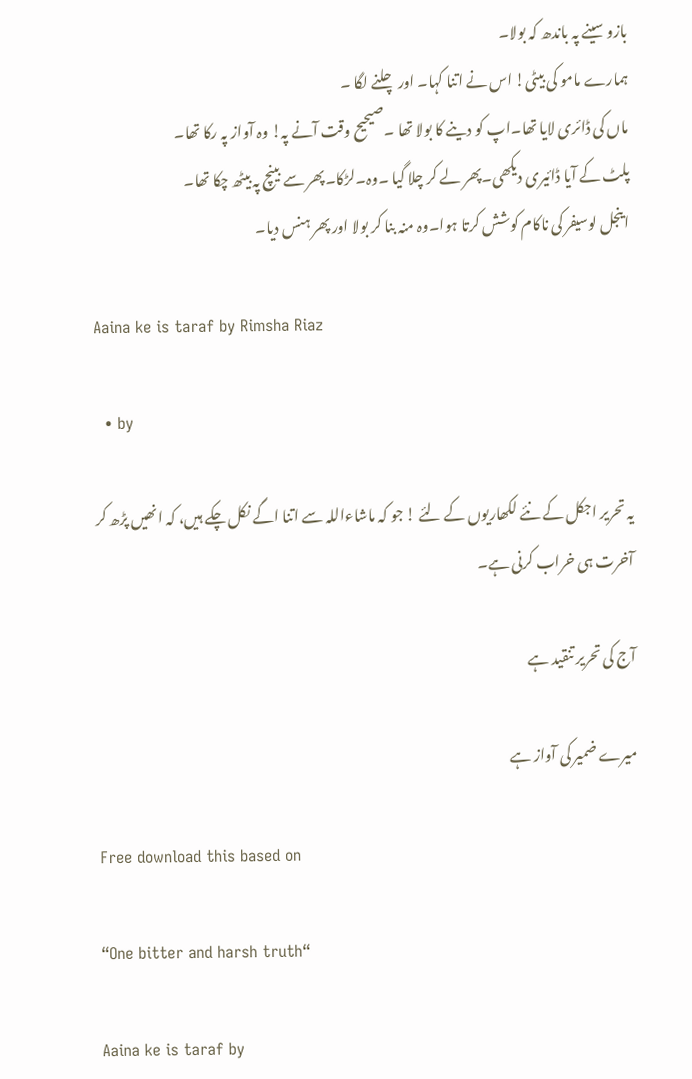بازو سینے پہ باندھ کہ بولا۔
ہمارے مامو کی بیٹی! اس نے اتنا کہا۔ اور چلنے لگا ۔
ماں کی ڈائری لایا تھا۔اپ کو دینے کا بولا تھا ۔صیحیح وقت آنے پہ! وہ آواز پہ رکا تھا۔
پلٹ کے آیا ڈائیری دیکھی۔پھر لے کر چلا گیا ۔وہ۔لڑکا۔پھر سے بینچ پہ بیٹھ چکا تھا۔
اینجل لوسیفر کی ناکام کوشش کرتا ہوا۔وہ منہ بنا کر بولا اور پھر ہنس دیا۔

Aaina ke is taraf by Rimsha Riaz

  • by

یہ تحریر اجکل کے نئے لکھاریوں کے لئے ! جو کہ ماشاءاللہ سے اتنا اگے نکل چکے ہیں، کہ انھیں پڑھ کر آخرت ہی خراب کرنی ہے۔

آج کی تحریر تنقید ہے

میرے ضمیر کی آواز ہے

Free download this based on

“One bitter and harsh truth“

Aaina ke is taraf by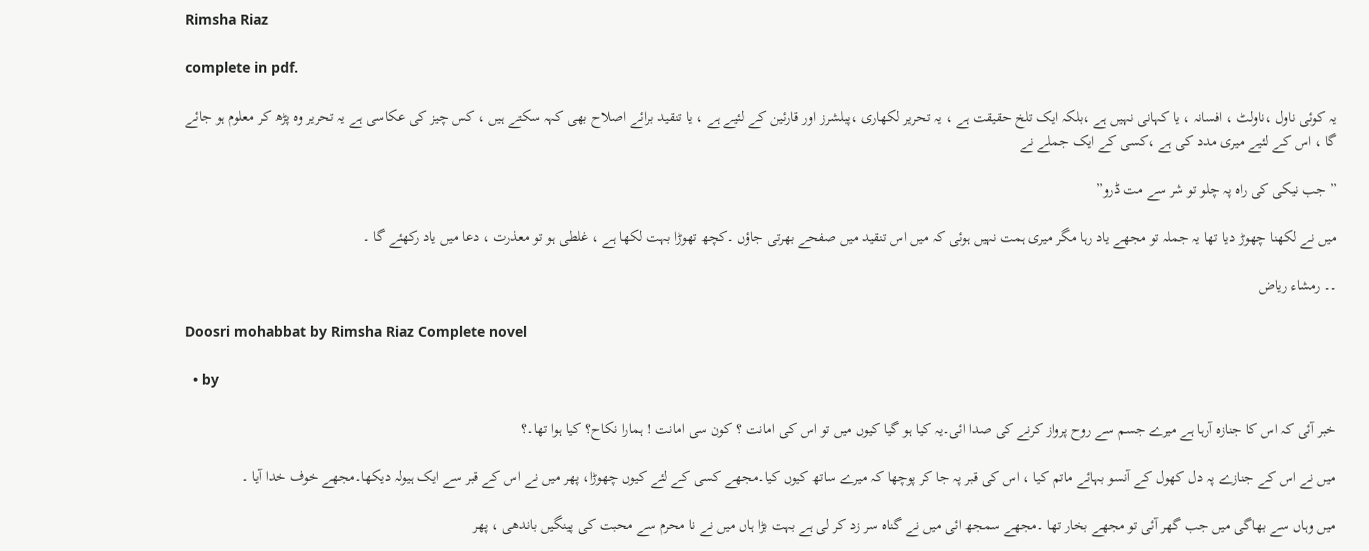Rimsha Riaz

complete in pdf.

یہ کوئی ناول ،ناولٹ ، افسانہ ، یا کہانی نہیں ہے ،بلکہ ایک تلخ حقیقت ہے ، یہ تحریر لکھاری ،پبلشرز اور قارئین کے لئیے ہے ، یا تنقید برائے اصلاح بھی کہہ سکتے ہیں ، کس چیز کی عکاسی ہے یہ تحریر وہ پڑھ کر معلوم ہو جائے گا ، اس کے لئیے میری مدد کی ہے ،کسی کے ایک جملے نے

” جب نیکی کی راہ پہ چلو تو شر سے مت ڈرو”

میں نے لکھنا چھوڑ دیا تھا یہ جملہ تو مجھے یاد رہا مگر میری ہمت نہیں ہوئی کہ میں اس تنقید میں صفحے بھرتی جاؤں ۔کچھ تھوڑا بہت لکھا ہے ، غلطی ہو تو معذرت ، دعا میں یاد رکھئے گا ۔

۔۔ رمشاء ریاض

Doosri mohabbat by Rimsha Riaz Complete novel

  • by

خبر آئی کہ اس کا جنازہ آرہا ہے میرے جسم سے روح پرواز کرنے کی صدا ائی۔یہ کیا ہو گیا کیوں میں تو اس کی امانت ؟ کون سی امانت ! ہمارا نکاح؟ کیا ہوا تھا۔؟

میں نے اس کے جنازے پہ دل کھول کے آنسو بہائے ماتم کیا ، اس کی قبر پہ جا کر پوچھا کہ میرے ساتھ کیوں کیا۔مجھے کسی کے لئے کیوں چھوڑا، پھر میں نے اس کے قبر سے ایک ہیولہ دیکھا۔مجھے خوف خدا آیا ۔

میں وہاں سے بھاگی میں جب گھر آئی تو مجھے بخار تھا ۔مجھے سمجھ ائی میں نے گناہ سر زد کر لی ہے بہت بڑا ہاں میں نے نا محرم سے محبت کی پینگیں باندھی ، پھر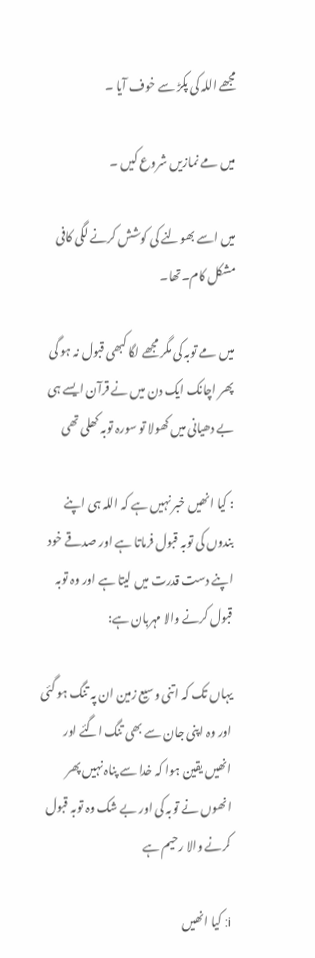مجھے اللہ کی پکڑ سے خوف آیا ۔

میں مے نمازیں شروع کیں ۔

میں اسے بھولنے کی کوشش کرنے لگی کافی مشکل کام۔تھا۔

میں مے توبہ کی مگر مجھے لگا کبھی قبول نہ ہو گی پھر اچانک ایک دن میں نے قرآن ایسے ہی بے دھیانی میں کھولا تو سورہ توبہ کھلی تھی

: کیا انھیں خبر نہیں ہے کہ اللہ ہی اپنے بندوں کی توبہ قبول فرماتا ہے اور صدقے خود اپنے دست قدرت میں لیتا ہے اور وہ توبہ قبول کرنے والا مہربان ہے:

یہاں تک کہ اتنی وسیع زمین ان پہ تنگ ہو گئی اور وہ اپنی جان سے بھی تنگ اگئے اور انھیں یقین ہوا کہ خدا سے پناہ نہیں پھر انھوں نے توبہ کی اور بے شک وہ توبہ قبول کرنے والا رحیم ہے

i: کیا انھیں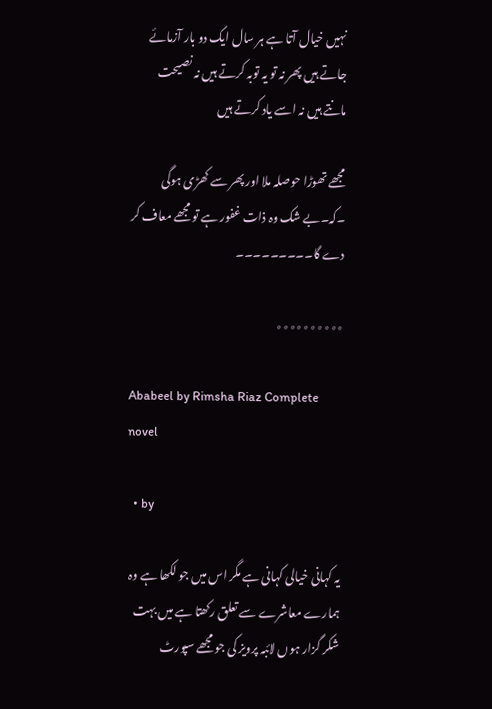نہیں خیال آتا ہے ہر سال ایک دو بار آزمائے جاتے ہیں پھر نہ تو یہ توبہ کرتے ہیں نہ نصیحت مانتے ہیں نہ اسے یاد کرتے ہیں

مجھے تھوڑا حوصلہ ملا اور پھر سے کھڑی ہوگی ۔کہ۔بے شک وہ ذات غفور ہے تو مجھے معاف کر دے گا۔۔۔۔۔۔۔۔۔

٭٭٭٭٭٭٭٭٭٭

Ababeel by Rimsha Riaz Complete novel

  • by

یہ کہانی خیالی کہانی ہے مگر اس میں جو لکھا ہے وہ ہمارے معاشرے سے تعلق رکھتا ہے میں بہت شکر گزار ہوں لائبہ پرویز کی جو مجھے سپورٹ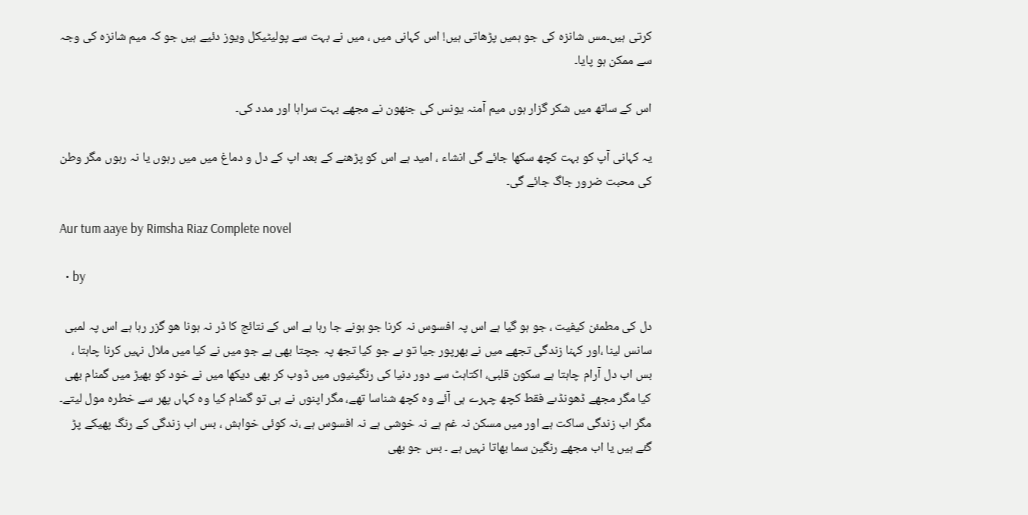کرتی ہیں۔مس شانزہ کی جو ہمیں پڑھاتی ہیں! اس کہانی میں ، میں نے بہت سے پولیٹیکل ویوز دئیے ہیں جو کہ میم شانزہ کی وجہ سے ممکن ہو پایا۔

اس کے ساتھ میں شکر گزار ہوں میم آمنہ یونس کی جنھون نے مجھے بہت سراہا اور مدد کی۔

یہ کہانی آپ کو بہت کچھ سکھا جائے گی انشاء ، امید ہے اس کو پڑھنے کے بعد اپ کے دل و دماغ میں میں رہوں یا نہ رہوں مگر وطن کی محبت ضرور جاگ جائے گی۔

Aur tum aaye by Rimsha Riaz Complete novel

  • by

دل کی مطمئن کیفیت ، جو ہو گیا ہے اس پہ افسوس نہ کرنا جو ہونے جا رہا ہے اس کے نتائج کا ڈر نہ ہونا ھو گزر رہا ہے اس پہ لمبی سانس لینا ،اور کہنا زندگی تجھے میں نے بھرپور جیا تو ںے جو کیا تجھ پہ جچتا بھی ہے جو میں نے کیا میں ملال نہیں کرنا چاہتا ، بس اب دل آرام چاہتا ہے سکون قلبی، اکتاہٹ سے دور دنیا کی رنگینیوں میں ڈوب کر بھی دیکھا میں نے خود کو بھیڑ میں گمنام بھی کیا مگر مجھے ڈھونڈںے فقط کچھ چہرے ہی آئے وہ کچھ شناسا تھے، مگر اپنوں نے ہی تو گمنام کیا وہ کہاں پھر سے خطرہ مول لیتے۔ مگر اب زندگی ساکت ہے اور میں مسکن نہ غم ہے نہ خوشی ہے نہ افسوس ہے ،نہ کوئی خواہش ، بس اب زندگی کے رنگ پھیکے پڑ گئے ہیں یا اب مجھے رنگین سما بھاتا نہیں ہے ۔ بس جو بھی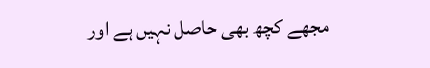مجھے کچھ بھی حاصل نہیں ہے اور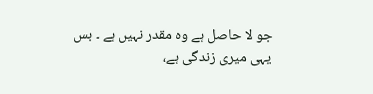جو لا حاصل ہے وہ مقدر نہیں ہے ۔ بس یہی میری زندگی ہے،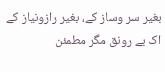بغیر سر وساز کے، بغیر رازونیاز کے اک بے رونق مگر مطمئن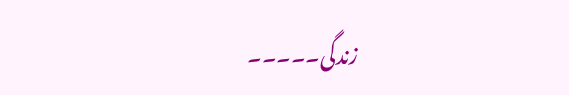زندگی۔۔۔۔۔